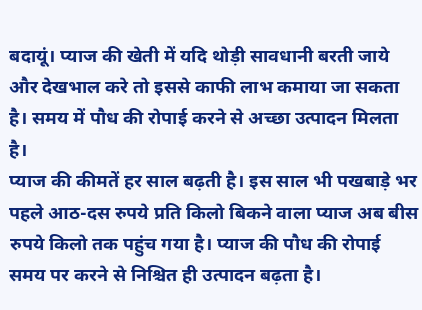बदायूं। प्याज की खेती में यदि थोड़ी सावधानी बरती जाये और देखभाल करे तो इससे काफी लाभ कमाया जा सकता है। समय में पौध की रोपाई करने से अच्छा उत्पादन मिलता है।
प्याज की कीमतें हर साल बढ़ती है। इस साल भी पखबाड़े भर पहले आठ-दस रुपये प्रति किलो बिकने वाला प्याज अब बीस रुपये किलो तक पहुंच गया है। प्याज की पौध की रोपाई समय पर करने से निश्चित ही उत्पादन बढ़ता है।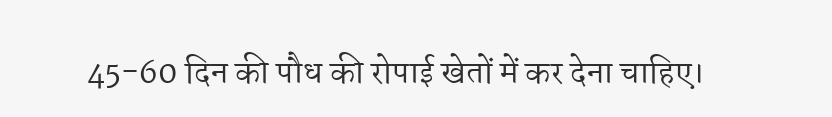45-60 दिन की पौध की रोपाई खेतों में कर देना चाहिए।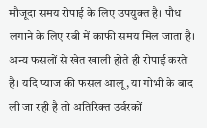मौजूदा समय रोपाई के लिए उपयुक्त है। पौध लगाने के लिए रबी में काफी समय मिल जाता है। अन्य फसलों से खेत खाली होते ही रोपाई करते है। यदि प्याज की फसल आलू, या गोभी के बाद ली जा रही है तो अतिरिक्त उर्वरकों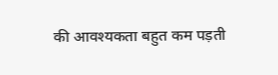की आवश्यकता बहुत कम पड़ती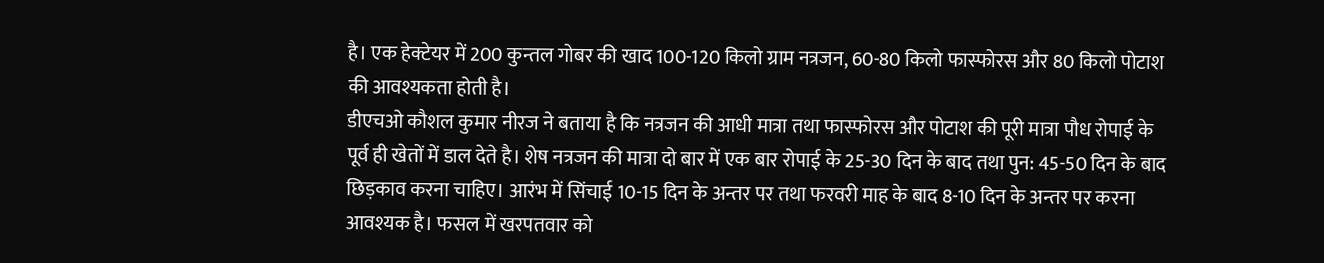है। एक हेक्टेयर में 200 कुन्तल गोबर की खाद 100-120 किलो ग्राम नत्रजन, 60-80 किलो फास्फोरस और 80 किलो पोटाश की आवश्यकता होती है।
डीएचओ कौशल कुमार नीरज ने बताया है कि नत्रजन की आधी मात्रा तथा फास्फोरस और पोटाश की पूरी मात्रा पौध रोपाई के पूर्व ही खेतों में डाल देते है। शेष नत्रजन की मात्रा दो बार में एक बार रोपाई के 25-30 दिन के बाद तथा पुन: 45-50 दिन के बाद छिड़काव करना चाहिए। आरंभ में सिंचाई 10-15 दिन के अन्तर पर तथा फरवरी माह के बाद 8-10 दिन के अन्तर पर करना आवश्यक है। फसल में खरपतवार को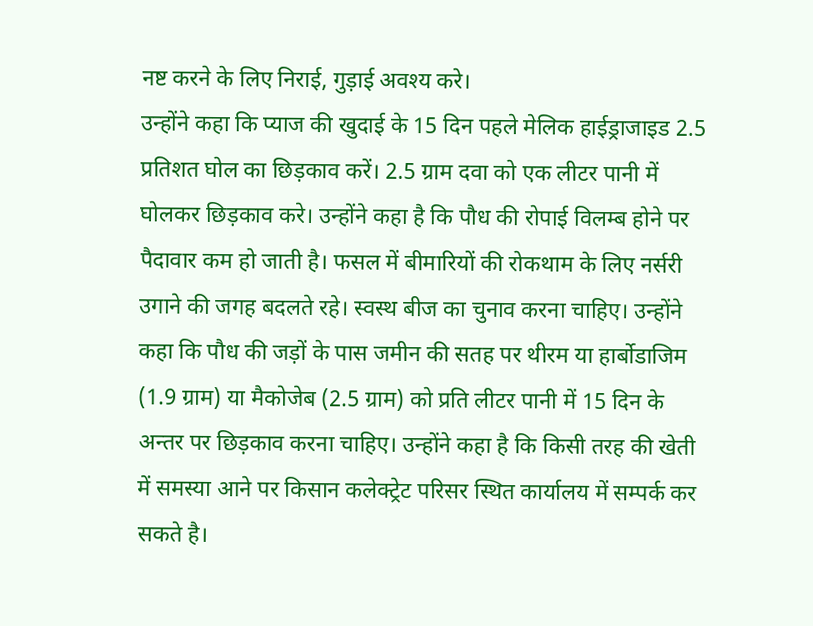नष्ट करने के लिए निराई, गुड़ाई अवश्य करे।
उन्होंने कहा कि प्याज की खुदाई के 15 दिन पहले मेलिक हाईड्राजाइड 2.5 प्रतिशत घोल का छिड़काव करें। 2.5 ग्राम दवा को एक लीटर पानी में घोलकर छिड़काव करे। उन्होंने कहा है कि पौध की रोपाई विलम्ब होने पर पैदावार कम हो जाती है। फसल में बीमारियों की रोकथाम के लिए नर्सरी उगाने की जगह बदलते रहे। स्वस्थ बीज का चुनाव करना चाहिए। उन्होंने कहा कि पौध की जड़ों के पास जमीन की सतह पर थीरम या हार्बोडाजिम (1.9 ग्राम) या मैकोजेब (2.5 ग्राम) को प्रति लीटर पानी में 15 दिन के अन्तर पर छिड़काव करना चाहिए। उन्होंने कहा है कि किसी तरह की खेती में समस्या आने पर किसान कलेक्ट्रेट परिसर स्थित कार्यालय में सम्पर्क कर सकते है।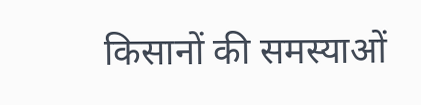किसानों की समस्याओं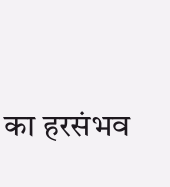का हरसंभव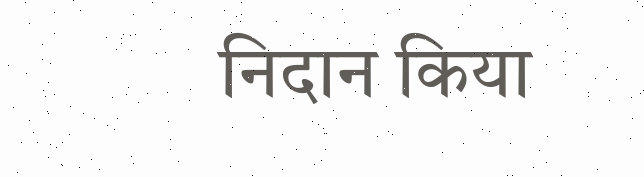निदान किया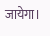जायेगा।